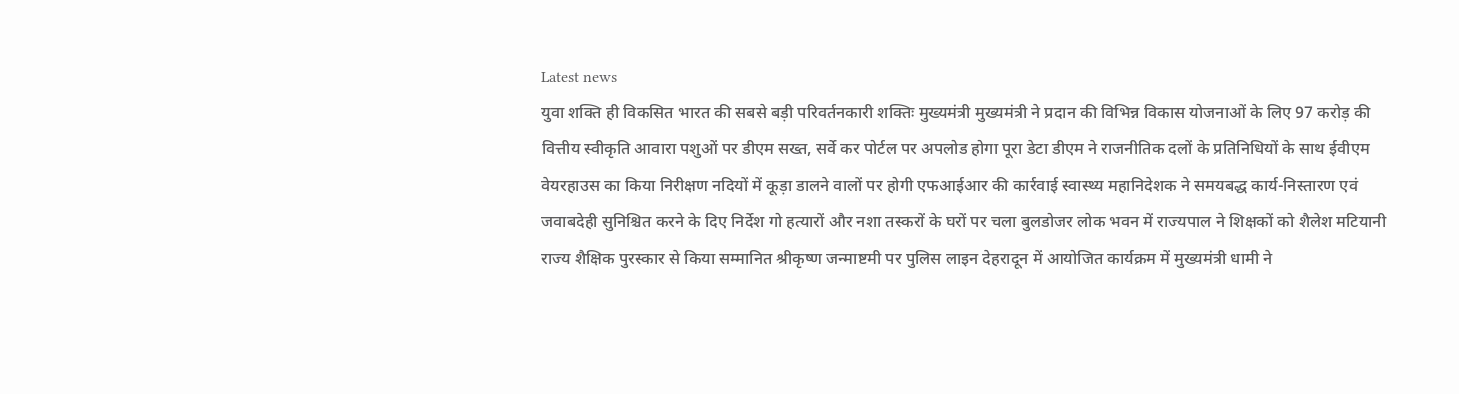Latest news
युवा शक्ति ही विकसित भारत की सबसे बड़ी परिवर्तनकारी शक्तिः मुख्यमंत्री मुख्यमंत्री ने प्रदान की विभिन्न विकास योजनाओं के लिए 97 करोड़ की वित्तीय स्वीकृति आवारा पशुओं पर डीएम सख्त, सर्वे कर पोर्टल पर अपलोड होगा पूरा डेटा डीएम ने राजनीतिक दलों के प्रतिनिधियों के साथ ईवीएम वेयरहाउस का किया निरीक्षण नदियों में कूड़ा डालने वालों पर होगी एफआईआर की कार्रवाई स्वास्थ्य महानिदेशक ने समयबद्ध कार्य-निस्तारण एवं जवाबदेही सुनिश्चित करने के दिए निर्देश गो हत्यारों और नशा तस्करों के घरों पर चला बुलडोजर लोक भवन में राज्यपाल ने शिक्षकों को शैलेश मटियानी राज्य शैक्षिक पुरस्कार से किया सम्मानित श्रीकृष्ण जन्माष्टमी पर पुलिस लाइन देहरादून में आयोजित कार्यक्रम में मुख्यमंत्री धामी ने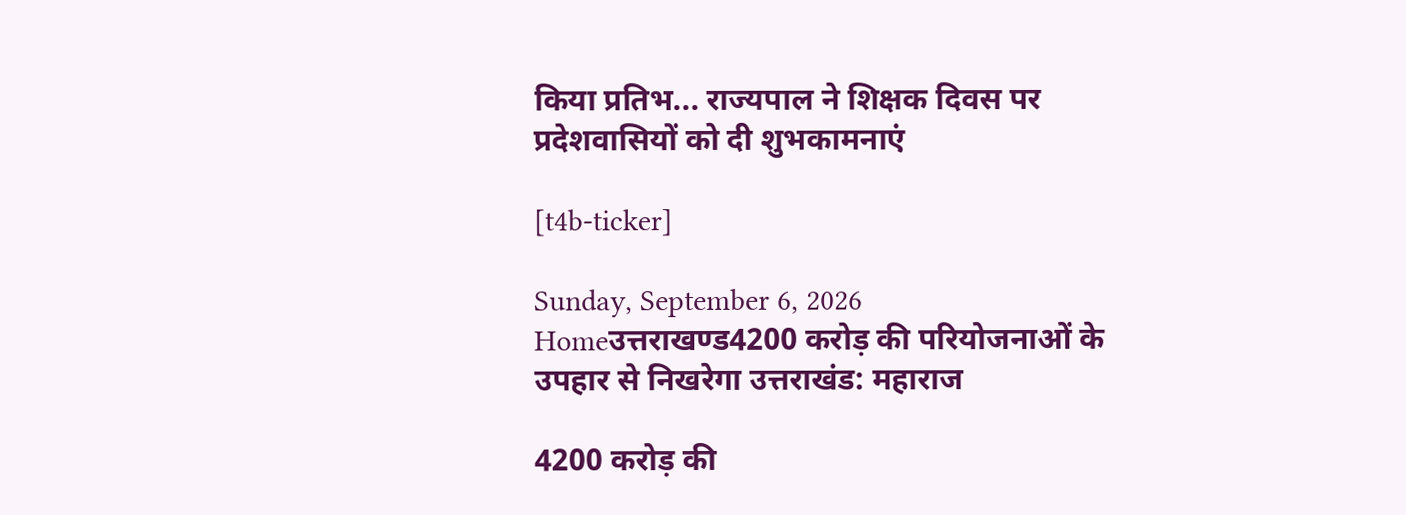किया प्रतिभ... राज्यपाल ने शिक्षक दिवस पर प्रदेशवासियों को दी शुभकामनाएं

[t4b-ticker]

Sunday, September 6, 2026
Homeउत्तराखण्ड4200 करोड़ की परियोजनाओं के उपहार से निखरेगा उत्तराखंड: महाराज

4200 करोड़ की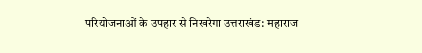परियोजनाओं के उपहार से निखरेगा उत्तराखंड: महाराज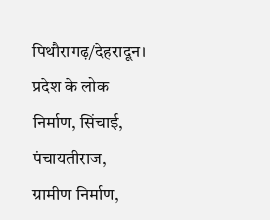पिथौरागढ़/देहरादून। प्रदेश के लोक निर्माण, सिंचाई, पंचायतीराज, ग्रामीण निर्माण,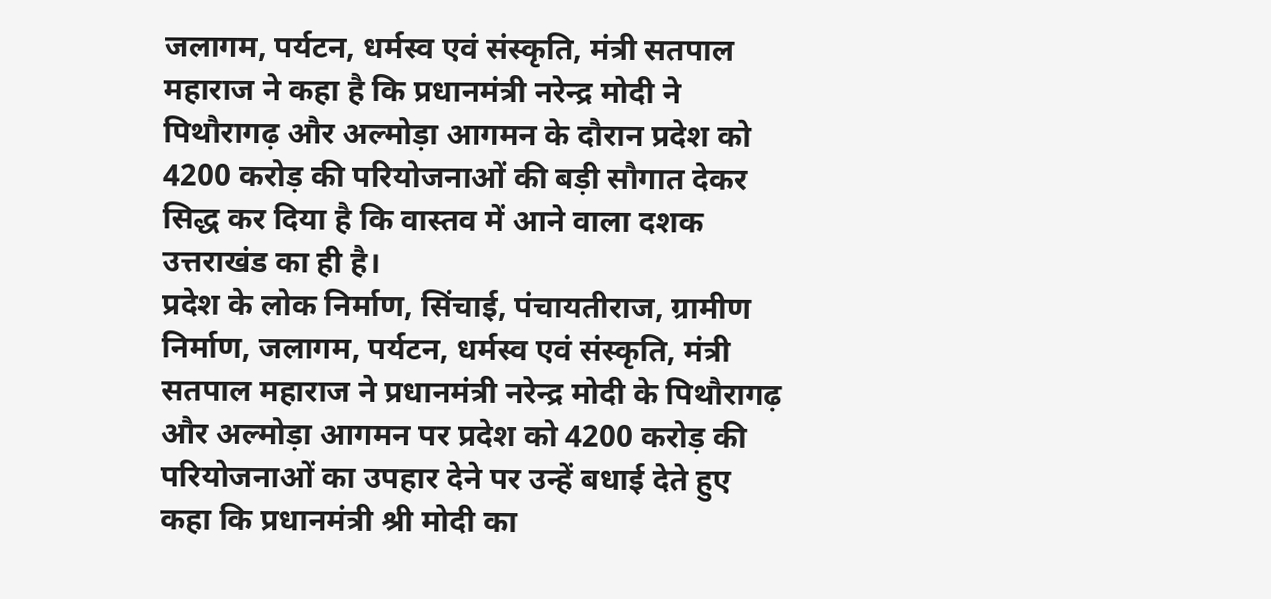जलागम, पर्यटन, धर्मस्व एवं संस्कृति, मंत्री सतपाल महाराज ने कहा है कि प्रधानमंत्री नरेन्द्र मोदी ने पिथौरागढ़ और अल्मोड़ा आगमन के दौरान प्रदेश को 4200 करोड़ की परियोजनाओं की बड़ी सौगात देकर सिद्ध कर दिया है कि वास्तव में आने वाला दशक उत्तराखंड का ही है।
प्रदेश के लोक निर्माण, सिंचाई, पंचायतीराज, ग्रामीण निर्माण, जलागम, पर्यटन, धर्मस्व एवं संस्कृति, मंत्री सतपाल महाराज ने प्रधानमंत्री नरेन्द्र मोदी के पिथौरागढ़ और अल्मोड़ा आगमन पर प्रदेश को 4200 करोड़ की परियोजनाओं का उपहार देने पर उन्हें बधाई देते हुए कहा कि प्रधानमंत्री श्री मोदी का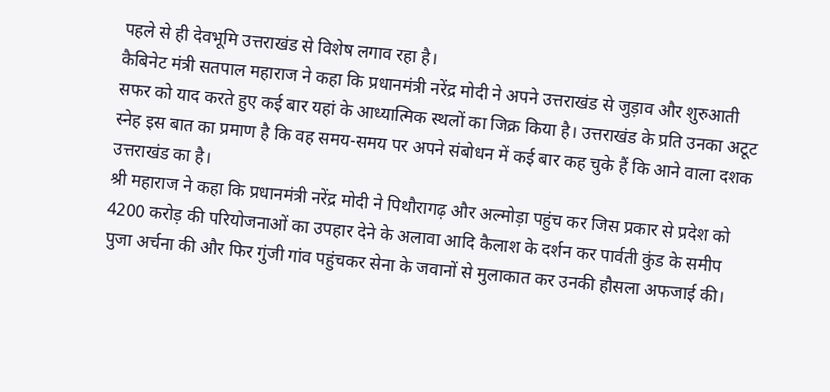पहले से ही देवभूमि उत्तराखंड से विशेष लगाव रहा है।
कैबिनेट मंत्री सतपाल महाराज ने कहा कि प्रधानमंत्री नरेंद्र मोदी ने अपने उत्तराखंड से जुड़ाव और शुरुआती सफर को याद करते हुए कई बार यहां के आध्यात्मिक स्थलों का जिक्र किया है। उत्तराखंड के प्रति उनका अटूट स्नेह इस बात का प्रमाण है कि वह समय-समय पर अपने संबोधन में कई बार कह चुके हैं कि आने वाला दशक उत्तराखंड का है।
श्री महाराज ने कहा कि प्रधानमंत्री नरेंद्र मोदी ने पिथौरागढ़ और अल्मोड़ा पहुंच कर जिस प्रकार से प्रदेश को 4200 करोड़ की परियोजनाओं का उपहार देने के अलावा आदि कैलाश के दर्शन कर पार्वती कुंड के समीप पुजा अर्चना की और फिर गुंजी गांव पहुंचकर सेना के जवानों से मुलाकात कर उनकी हौसला अफजाई की।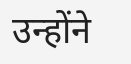उन्होंने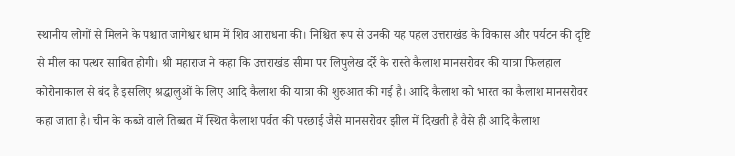स्थानीय लोगों से मिलने के पश्चात जागेश्वर धाम में शिव आराधना की। निश्चित रूप से उनकी यह पहल उत्तराखंड के विकास और पर्यटन की दृष्टि से मील का पत्थर साबित होगी। श्री महाराज ने कहा कि उत्तराखंड सीमा पर लिपुलेख दर्रे के रास्ते कैलाश मानसरोवर की यात्रा फिलहाल कोरोनाकाल से बंद है इसलिए श्रद्धालुओं के लिए आदि कैलाश की यात्रा की शुरुआत की गई है। आदि कैलाश को भारत का कैलाश मानसरोवर कहा जाता है। चीन के कब्जे वाले तिब्बत में स्थित कैलाश पर्वत की परछाई जैसे मानसरोवर झील में दिखती है वैसे ही आदि कैलाश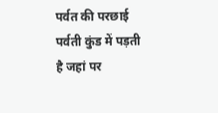पर्वत की परछाई पर्वती कुंड में पड़ती है जहां पर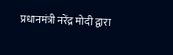प्रधानमंत्री नरेंद्र मोदी द्वारा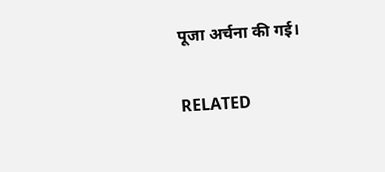पूजा अर्चना की गई।

RELATED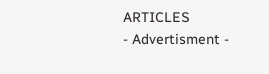ARTICLES
- Advertisment -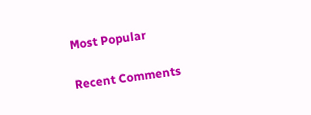Most Popular

Recent Comments